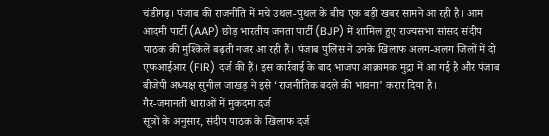चंडीगढ़। पंजाब की राजनीति में मचे उथल-पुथल के बीच एक बड़ी खबर सामने आ रही है। आम आदमी पार्टी (AAP) छोड़ भारतीय जनता पार्टी (BJP) में शामिल हुए राज्यसभा सांसद संदीप पाठक की मुश्किलें बढ़ती नजर आ रही हैं। पंजाब पुलिस ने उनके खिलाफ अलग-अलग जिलों में दो एफआईआर (FIR) दर्ज की हैं। इस कार्रवाई के बाद भाजपा आक्रामक मुद्रा में आ गई है और पंजाब बीजेपी अध्यक्ष सुनील जाखड़ ने इसे ‘राजनीतिक बदले की भावना’ करार दिया है।
गैर-जमानती धाराओं में मुकदमा दर्ज
सूत्रों के अनुसार, संदीप पाठक के खिलाफ दर्ज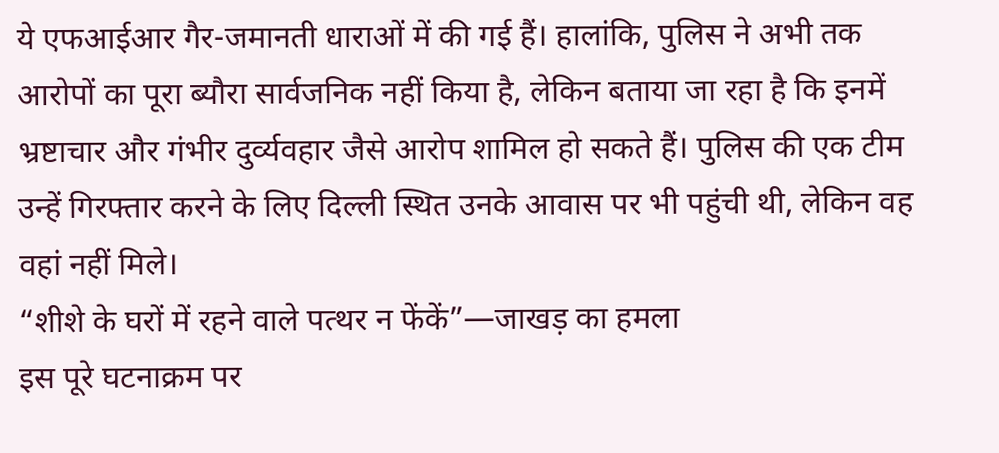ये एफआईआर गैर-जमानती धाराओं में की गई हैं। हालांकि, पुलिस ने अभी तक आरोपों का पूरा ब्यौरा सार्वजनिक नहीं किया है, लेकिन बताया जा रहा है कि इनमें भ्रष्टाचार और गंभीर दुर्व्यवहार जैसे आरोप शामिल हो सकते हैं। पुलिस की एक टीम उन्हें गिरफ्तार करने के लिए दिल्ली स्थित उनके आवास पर भी पहुंची थी, लेकिन वह वहां नहीं मिले।
“शीशे के घरों में रहने वाले पत्थर न फेंकें”—जाखड़ का हमला
इस पूरे घटनाक्रम पर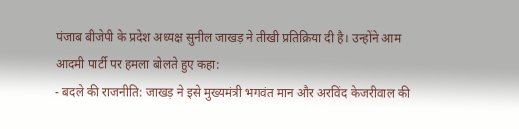पंजाब बीजेपी के प्रदेश अध्यक्ष सुनील जाखड़ ने तीखी प्रतिक्रिया दी है। उन्होंने आम आदमी पार्टी पर हमला बोलते हुए कहा:
- बदले की राजनीति: जाखड़ ने इसे मुख्यमंत्री भगवंत मान और अरविंद केजरीवाल की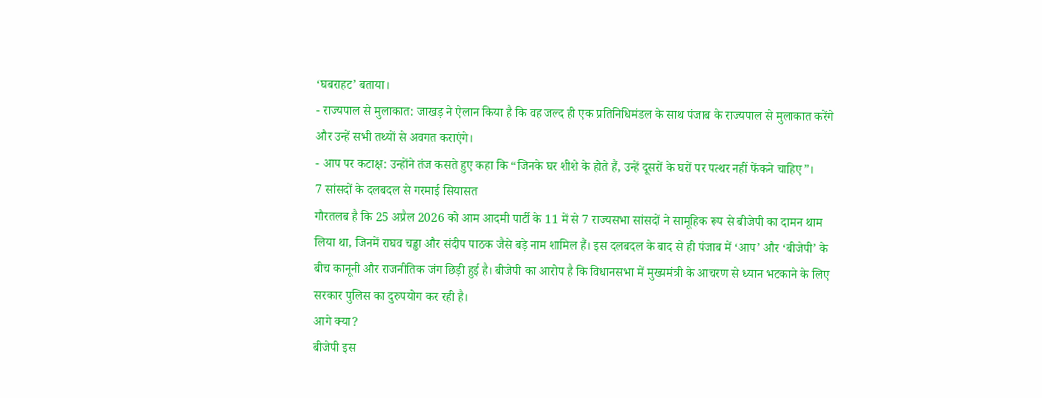‘घबराहट’ बताया।
- राज्यपाल से मुलाकात: जाखड़ ने ऐलान किया है कि वह जल्द ही एक प्रतिनिधिमंडल के साथ पंजाब के राज्यपाल से मुलाकात करेंगे और उन्हें सभी तथ्यों से अवगत कराएंगे।
- आप पर कटाक्ष: उन्होंने तंज कसते हुए कहा कि “जिनके घर शीशे के होते हैं, उन्हें दूसरों के घरों पर पत्थर नहीं फेंकने चाहिए”।
7 सांसदों के दलबदल से गरमाई सियासत
गौरतलब है कि 25 अप्रैल 2026 को आम आदमी पार्टी के 11 में से 7 राज्यसभा सांसदों ने सामूहिक रूप से बीजेपी का दामन थाम लिया था, जिनमें राघव चड्ढा और संदीप पाठक जैसे बड़े नाम शामिल हैं। इस दलबदल के बाद से ही पंजाब में ‘आप’ और ‘बीजेपी’ के बीच कानूनी और राजनीतिक जंग छिड़ी हुई है। बीजेपी का आरोप है कि विधानसभा में मुख्यमंत्री के आचरण से ध्यान भटकाने के लिए सरकार पुलिस का दुरुपयोग कर रही है।
आगे क्या?
बीजेपी इस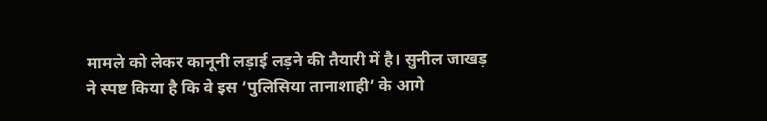मामले को लेकर कानूनी लड़ाई लड़ने की तैयारी में है। सुनील जाखड़ ने स्पष्ट किया है कि वे इस ‘पुलिसिया तानाशाही’ के आगे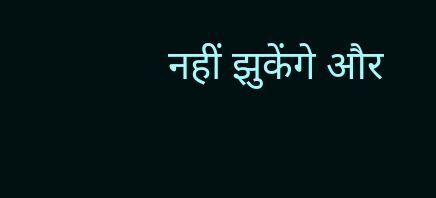नहीं झुकेंगे और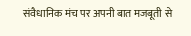संवैधानिक मंच पर अपनी बात मजबूती से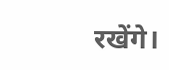रखेंगे।